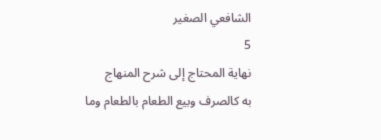الشافعي الصغير
5
نهاية المحتاج إلى شرح المنهاج
به كالصرف وبيع الطعام بالطعام وما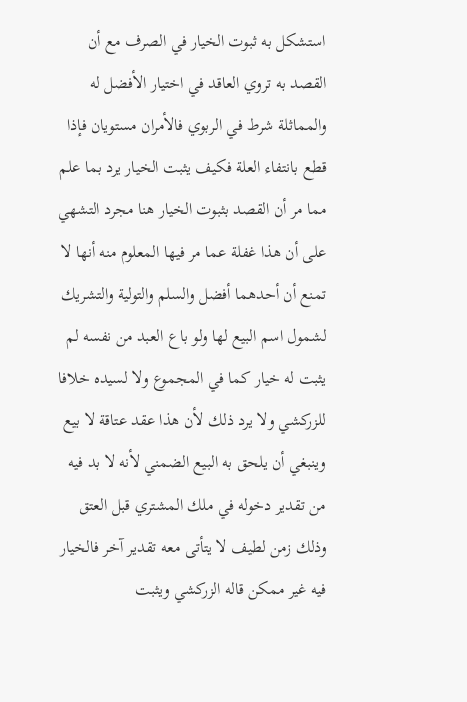استشكل به ثبوت الخيار في الصرف مع أن القصد به تروي العاقد في اختيار الأفضل له والمماثلة شرط في الربوي فالأمران مستويان فإذا قطع بانتفاء العلة فكيف يثبت الخيار يرد بما علم مما مر أن القصد بثبوت الخيار هنا مجرد التشهي على أن هذا غفلة عما مر فيها المعلوم منه أنها لا تمنع أن أحدهما أفضل والسلم والتولية والتشريك لشمول اسم البيع لها ولو باع العبد من نفسه لم يثبت له خيار كما في المجموع ولا لسيده خلافا للزركشي ولا يرد ذلك لأن هذا عقد عتاقة لا بيع وينبغي أن يلحق به البيع الضمني لأنه لا بد فيه من تقدير دخوله في ملك المشتري قبل العتق وذلك زمن لطيف لا يتأتى معه تقدير آخر فالخيار فيه غير ممكن قاله الزركشي ويثبت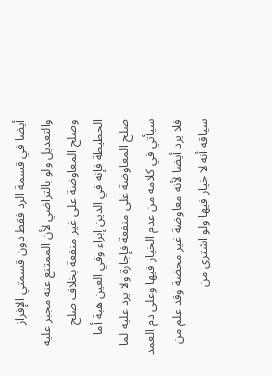أيضا في قسمة الرد فقط دون قسمتي الإفراز والتعديل ولو بالتراضي لأن الممتنع عنه مجبر عليه وصلح المعاوضة على غير منفعة بخلاف صلح الحطيطة فإنه في الدين إبراء وفي العين هبة أما صلح المعاوضة على منفعة فإجارة ولا يرد عليه لما سيأتي في كلامه من عدم الخيار فيها وعلى دم العمد فلا يرد أيضا لأنه معاوضة غير محضة وقد علم من سياقه أنه لا خيار فيها ولو اشترى من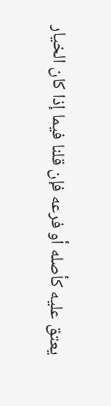يعتق عليه كأصله أو فرعه فإن قلنا فيما إذا كان الخيار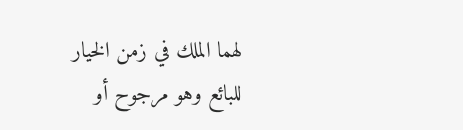لهما الملك في زمن الخيار للبائع وهو مرجوح أو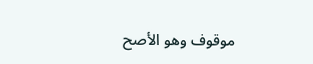موقوف وهو الأصح